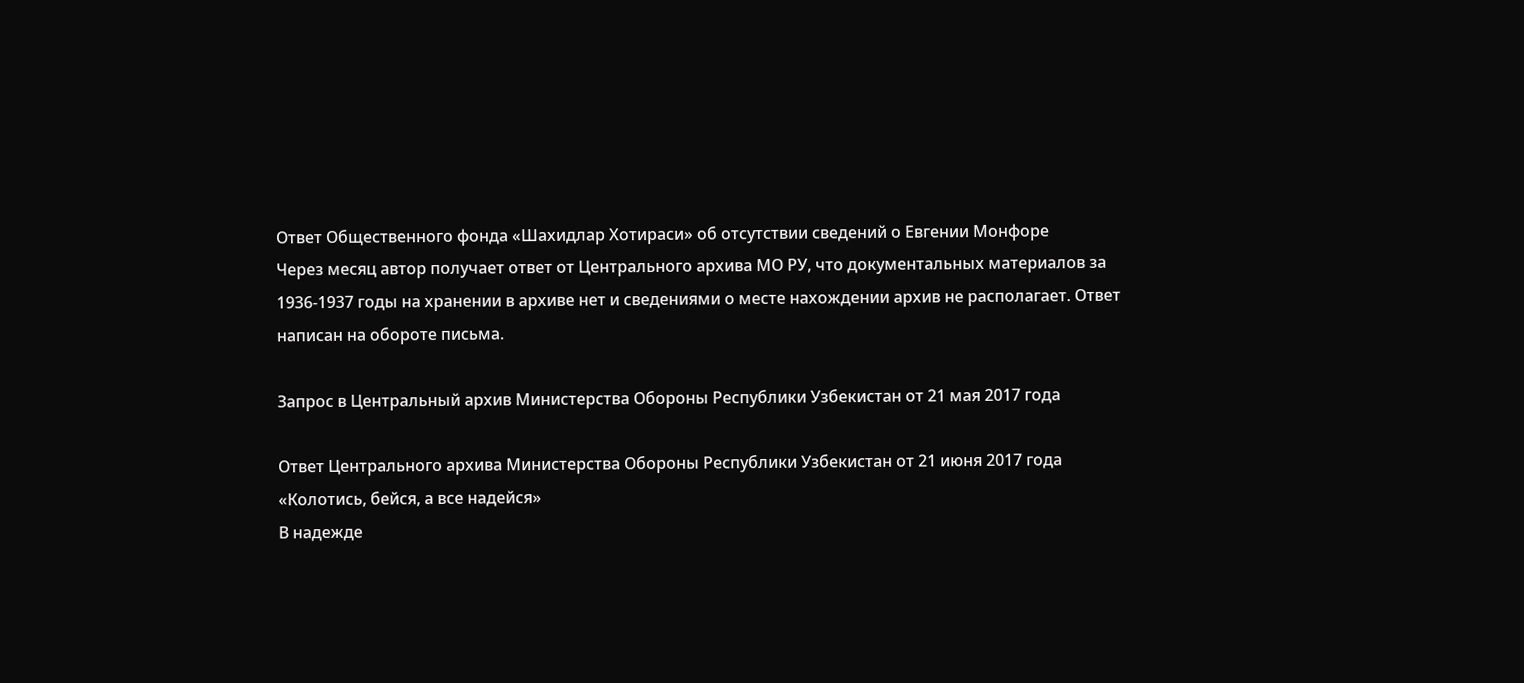Ответ Общественного фонда «Шахидлар Хотираси» об отсутствии сведений о Евгении Монфоре
Через месяц автор получает ответ от Центрального архива МО РУ, что документальных материалов за 1936-1937 годы на хранении в архиве нет и сведениями о месте нахождении архив не располагает. Ответ написан на обороте письма.

Запрос в Центральный архив Министерства Обороны Республики Узбекистан от 21 мая 2017 года

Ответ Центрального архива Министерства Обороны Республики Узбекистан от 21 июня 2017 года
«Колотись, бейся, а все надейся»
В надежде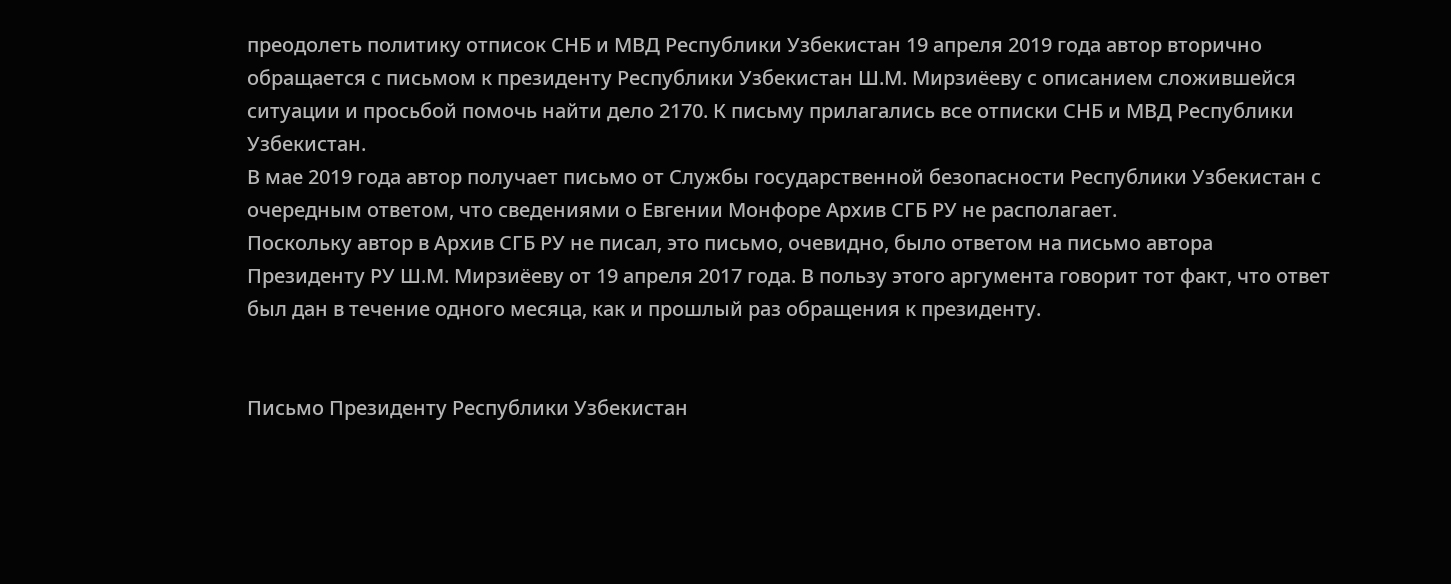преодолеть политику отписок СНБ и МВД Республики Узбекистан 19 апреля 2019 года автор вторично обращается с письмом к президенту Республики Узбекистан Ш.М. Мирзиёеву с описанием сложившейся ситуации и просьбой помочь найти дело 2170. К письму прилагались все отписки СНБ и МВД Республики Узбекистан.
В мае 2019 года автор получает письмо от Службы государственной безопасности Республики Узбекистан с очередным ответом, что сведениями о Евгении Монфоре Архив СГБ РУ не располагает.
Поскольку автор в Архив СГБ РУ не писал, это письмо, очевидно, было ответом на письмо автора Президенту РУ Ш.М. Мирзиёеву от 19 апреля 2017 года. В пользу этого аргумента говорит тот факт, что ответ был дан в течение одного месяца, как и прошлый раз обращения к президенту.


Письмо Президенту Республики Узбекистан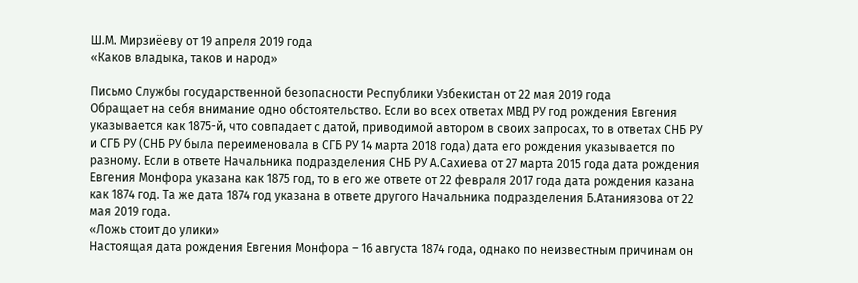Ш.М. Мирзиёеву от 19 апреля 2019 года
«Каков владыка, таков и народ»

Письмо Службы государственной безопасности Республики Узбекистан от 22 мая 2019 года
Обращает на себя внимание одно обстоятельство. Если во всех ответах МВД РУ год рождения Евгения указывается как 1875-й, что совпадает с датой, приводимой автором в своих запросах, то в ответах СНБ РУ и СГБ РУ (СНБ РУ была переименовала в СГБ РУ 14 марта 2018 года) дата его рождения указывается по разному. Если в ответе Начальника подразделения СНБ РУ А.Сахиева от 27 марта 2015 года дата рождения Евгения Монфора указана как 1875 год, то в его же ответе от 22 февраля 2017 года дата рождения казана как 1874 год. Та же дата 1874 год указана в ответе другого Начальника подразделения Б.Атаниязова от 22 мая 2019 года.
«Ложь стоит до улики»
Настоящая дата рождения Евгения Монфора – 16 августа 1874 года, однако по неизвестным причинам он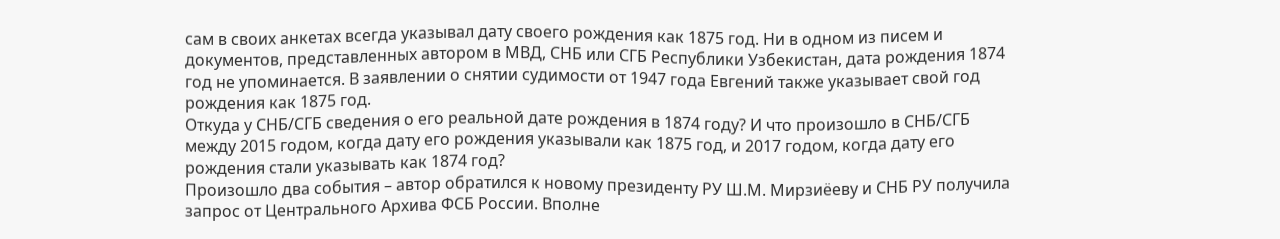сам в своих анкетах всегда указывал дату своего рождения как 1875 год. Ни в одном из писем и документов, представленных автором в МВД, СНБ или СГБ Республики Узбекистан, дата рождения 1874 год не упоминается. В заявлении о снятии судимости от 1947 года Евгений также указывает свой год рождения как 1875 год.
Откуда у СНБ/СГБ сведения о его реальной дате рождения в 1874 году? И что произошло в СНБ/СГБ между 2015 годом, когда дату его рождения указывали как 1875 год, и 2017 годом, когда дату его рождения стали указывать как 1874 год?
Произошло два события – автор обратился к новому президенту РУ Ш.М. Мирзиёеву и СНБ РУ получила запрос от Центрального Архива ФСБ России. Вполне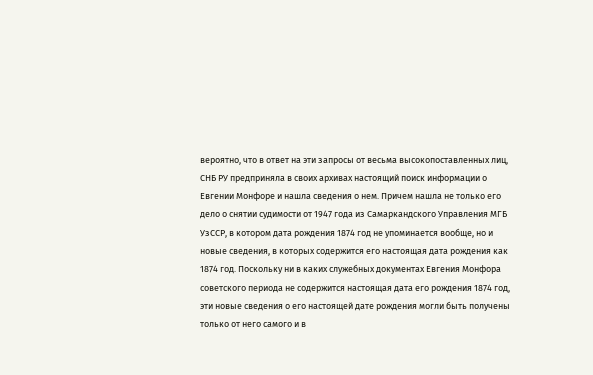вероятно, что в ответ на эти запросы от весьма высокопоставленных лиц, СНБ РУ предприняла в своих архивах настоящий поиск информации о Евгении Монфоре и нашла сведения о нем. Причем нашла не только его дело о снятии судимости от 1947 года из Самаркандского Управления МГБ УзССР, в котором дата рождения 1874 год не упоминается вообще, но и новые сведения, в которых содержится его настоящая дата рождения как 1874 год. Поскольку ни в каких служебных документах Евгения Монфора советского периода не содержится настоящая дата его рождения 1874 год, эти новые сведения о его настоящей дате рождения могли быть получены только от него самого и в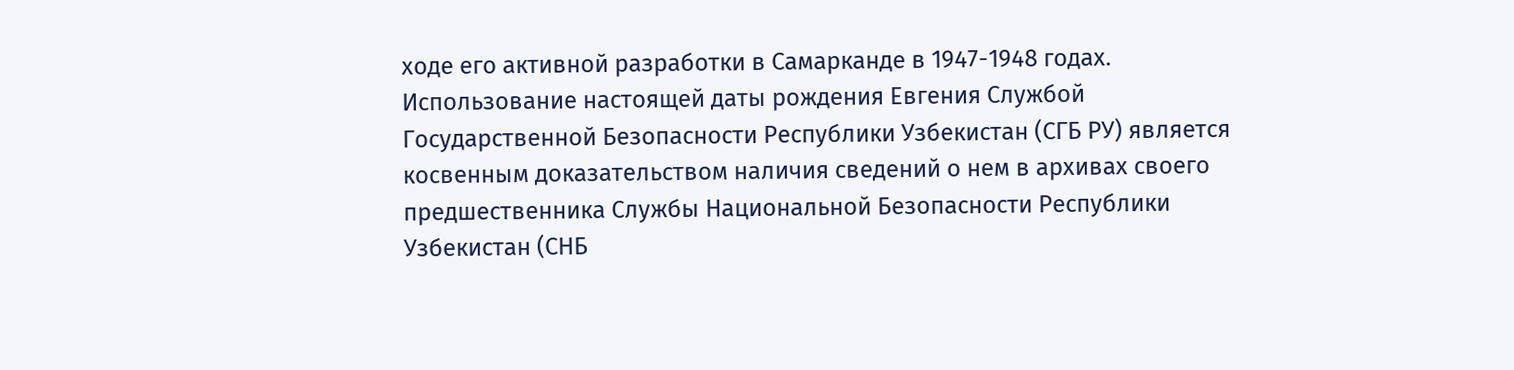ходе его активной разработки в Самарканде в 1947-1948 годах.
Использование настоящей даты рождения Евгения Службой Государственной Безопасности Республики Узбекистан (СГБ РУ) является косвенным доказательством наличия сведений о нем в архивах своего предшественника Службы Национальной Безопасности Республики Узбекистан (СНБ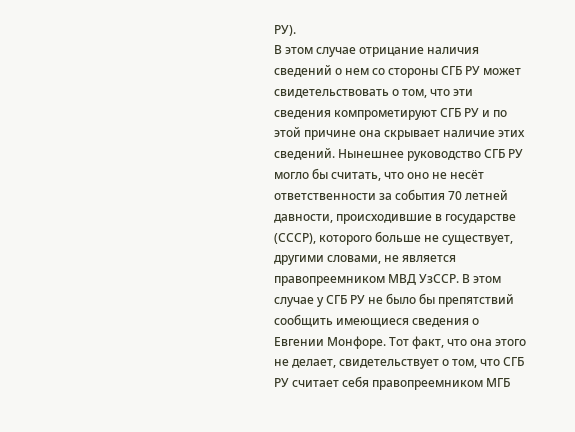РУ).
В этом случае отрицание наличия сведений о нем со стороны СГБ РУ может свидетельствовать о том, что эти сведения компрометируют СГБ РУ и по этой причине она скрывает наличие этих сведений. Нынешнее руководство СГБ РУ могло бы считать, что оно не несёт ответственности за события 70 летней давности, происходившие в государстве (СССР), которого больше не существует, другими словами, не является правопреемником МВД УзССР. В этом случае у СГБ РУ не было бы препятствий сообщить имеющиеся сведения о Евгении Монфоре. Тот факт, что она этого не делает, свидетельствует о том, что СГБ РУ считает себя правопреемником МГБ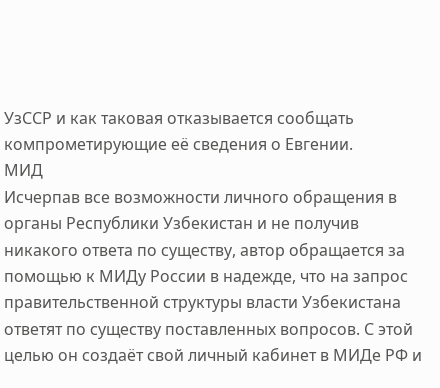УзССР и как таковая отказывается сообщать компрометирующие её сведения о Евгении.
МИД
Исчерпав все возможности личного обращения в органы Республики Узбекистан и не получив никакого ответа по существу, автор обращается за помощью к МИДу России в надежде, что на запрос правительственной структуры власти Узбекистана ответят по существу поставленных вопросов. С этой целью он создаёт свой личный кабинет в МИДе РФ и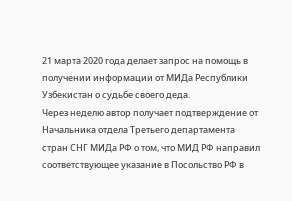21 марта 2020 года делает запрос на помощь в получении информации от МИДа Республики Узбекистан о судьбе своего деда.
Через неделю автор получает подтверждение от Начальника отдела Третьего департамента стран СНГ МИДа РФ о том, что МИД РФ направил соответствующее указание в Посольство РФ в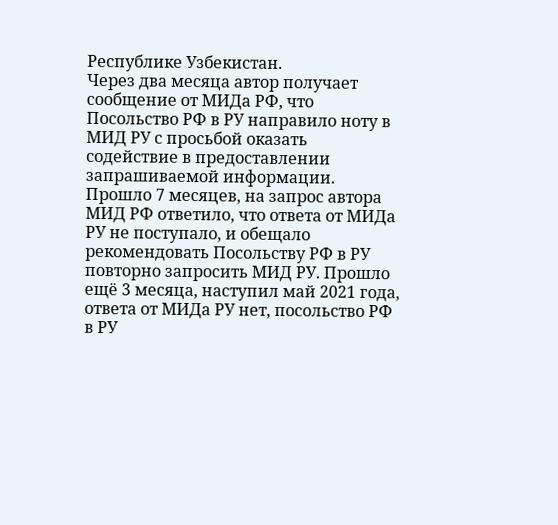Республике Узбекистан.
Через два месяца автор получает сообщение от МИДа РФ, что Посольство РФ в РУ направило ноту в МИД РУ с просьбой оказать содействие в предоставлении запрашиваемой информации.
Прошло 7 месяцев, на запрос автора МИД РФ ответило, что ответа от МИДа РУ не поступало, и обещало рекомендовать Посольству РФ в РУ повторно запросить МИД РУ. Прошло ещё 3 месяца, наступил май 2021 года, ответа от МИДа РУ нет, посольство РФ в РУ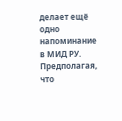делает ещё одно напоминание в МИД РУ. Предполагая, что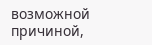возможной причиной,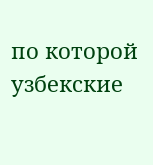по которой узбекские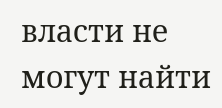власти не могут найти